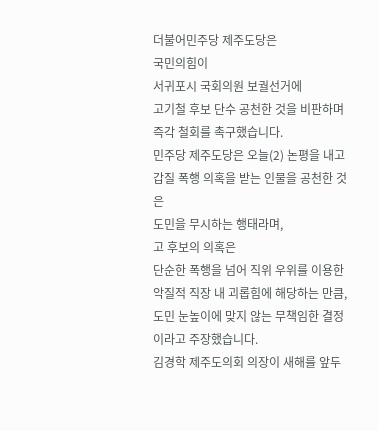더불어민주당 제주도당은
국민의힘이
서귀포시 국회의원 보궐선거에
고기철 후보 단수 공천한 것을 비판하며
즉각 철회를 촉구했습니다.
민주당 제주도당은 오늘(2) 논평을 내고
갑질 폭행 의혹을 받는 인물을 공천한 것은
도민을 무시하는 행태라며,
고 후보의 의혹은
단순한 폭행을 넘어 직위 우위를 이용한
악질적 직장 내 괴롭힘에 해당하는 만큼,
도민 눈높이에 맞지 않는 무책임한 결정이라고 주장했습니다.
김경학 제주도의회 의장이 새해를 앞두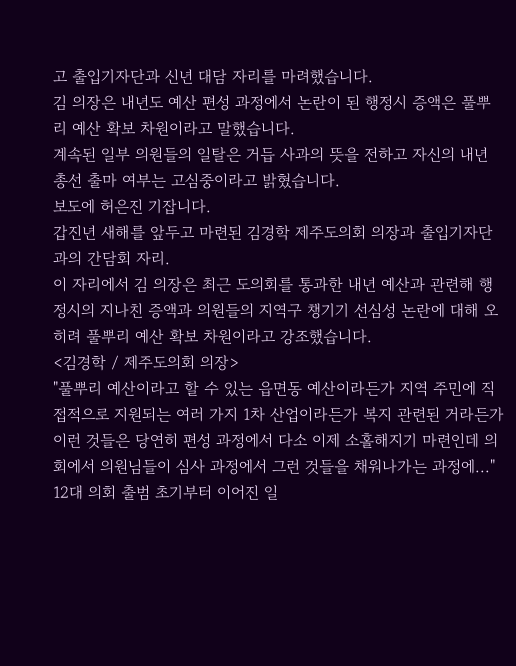고 출입기자단과 신년 대담 자리를 마려했습니다.
김 의장은 내년도 예산 편성 과정에서 논란이 된 행정시 증액은 풀뿌리 예산 확보 차원이라고 말했습니다.
계속된 일부 의원들의 일탈은 거듭 사과의 뜻을 전하고 자신의 내년 총선 출마 여부는 고심중이라고 밝혔습니다.
보도에 허은진 기잡니다.
갑진년 새해를 앞두고 마련된 김경학 제주도의회 의장과 출입기자단과의 간담회 자리.
이 자리에서 김 의장은 최근 도의회를 통과한 내년 예산과 관련해 행정시의 지나친 증액과 의원들의 지역구 챙기기 선심성 논란에 대해 오히려 풀뿌리 예산 확보 차원이라고 강조했습니다.
<김경학 / 제주도의회 의장>
"풀뿌리 예산이라고 할 수 있는 읍면동 예산이라든가 지역 주민에 직접적으로 지원되는 여러 가지 1차 산업이라든가 복지 관련된 거라든가 이런 것들은 당연히 편성 과정에서 다소 이제 소홀해지기 마련인데 의회에서 의원님들이 심사 과정에서 그런 것들을 채워나가는 과정에..."
12대 의회 출범 초기부터 이어진 일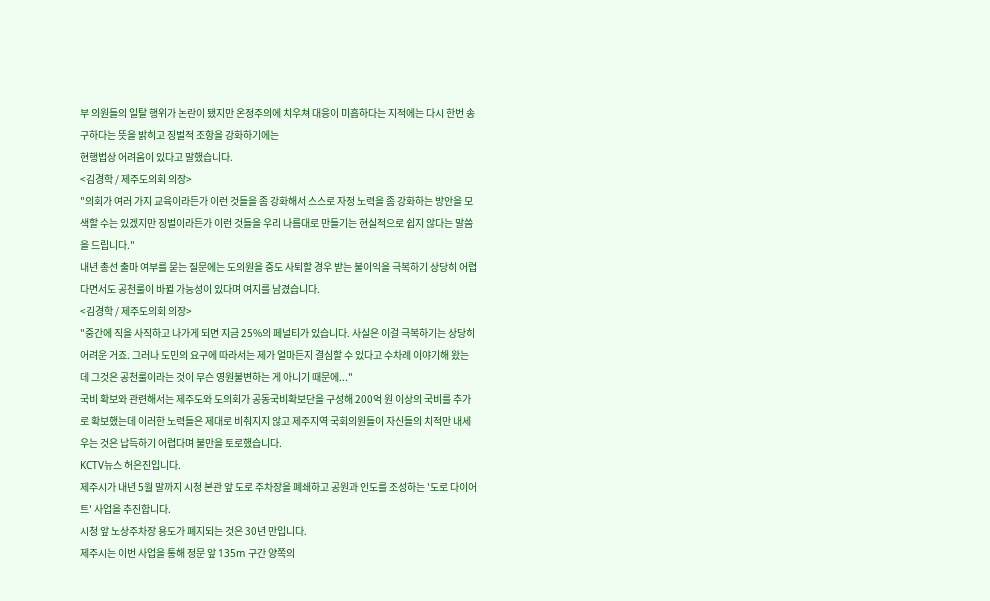부 의원들의 일탈 행위가 논란이 됐지만 온정주의에 치우쳐 대응이 미흡하다는 지적에는 다시 한번 송구하다는 뜻을 밝히고 징벌적 조항을 강화하기에는
현행법상 어려움이 있다고 말했습니다.
<김경학 / 제주도의회 의장>
"의회가 여러 가지 교육이라든가 이런 것들을 좀 강화해서 스스로 자정 노력을 좀 강화하는 방안을 모색할 수는 있겠지만 징벌이라든가 이런 것들을 우리 나름대로 만들기는 현실적으로 쉽지 않다는 말씀을 드립니다."
내년 총선 출마 여부를 묻는 질문에는 도의원을 중도 사퇴할 경우 받는 불이익을 극복하기 상당히 어렵다면서도 공천룰이 바뀔 가능성이 있다며 여지를 남겼습니다.
<김경학 / 제주도의회 의장>
"중간에 직을 사직하고 나가게 되면 지금 25%의 페널티가 있습니다. 사실은 이걸 극복하기는 상당히 어려운 거죠. 그러나 도민의 요구에 따라서는 제가 얼마든지 결심할 수 있다고 수차례 이야기해 왔는데 그것은 공천룰이라는 것이 무슨 영원불변하는 게 아니기 때문에..."
국비 확보와 관련해서는 제주도와 도의회가 공동국비확보단을 구성해 200억 원 이상의 국비를 추가로 확보했는데 이러한 노력들은 제대로 비춰지지 않고 제주지역 국회의원들이 자신들의 치적만 내세우는 것은 납득하기 어렵다며 불만을 토로했습니다.
KCTV뉴스 허은진입니다.
제주시가 내년 5월 말까지 시청 본관 앞 도로 주차장을 폐쇄하고 공원과 인도를 조성하는 '도로 다이어트' 사업을 추진합니다.
시청 앞 노상주차장 용도가 폐지되는 것은 30년 만입니다.
제주시는 이번 사업을 통해 정문 앞 135m 구간 양쪽의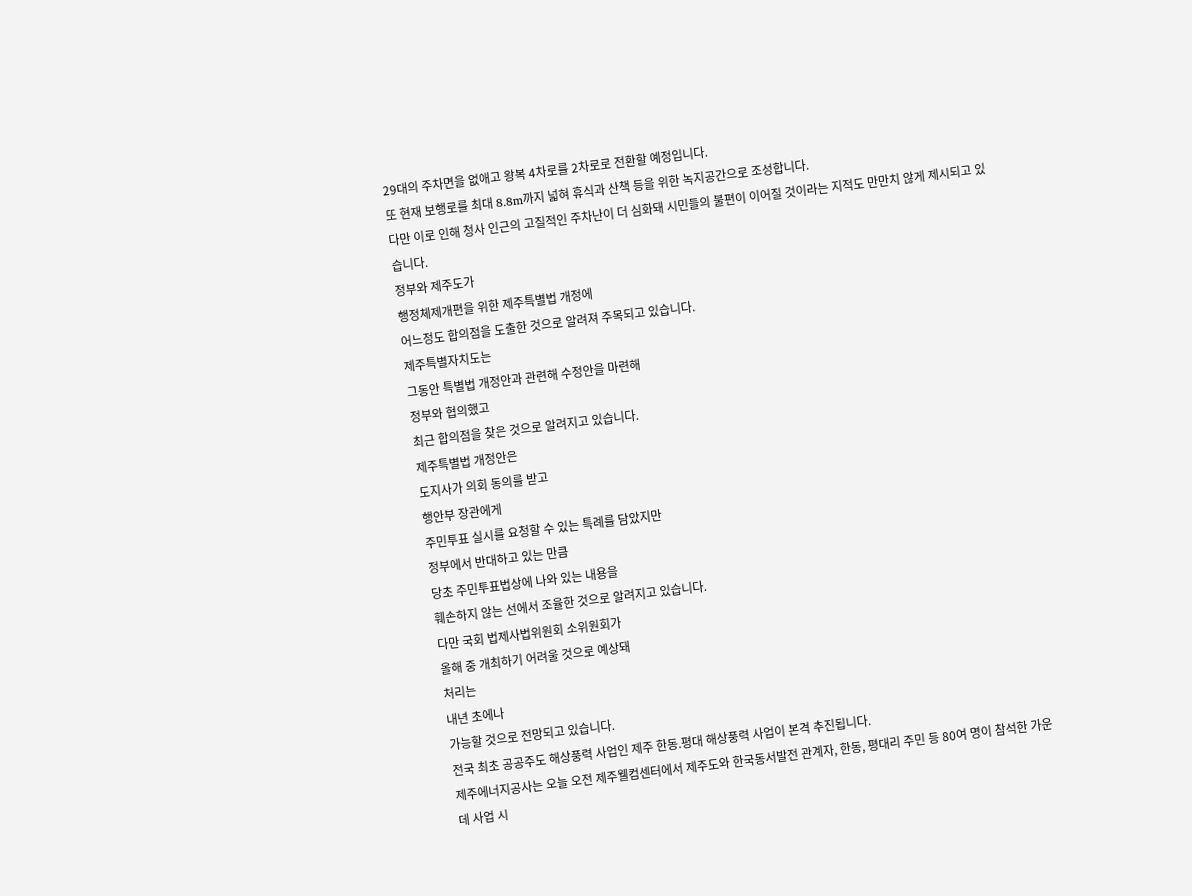29대의 주차면을 없애고 왕복 4차로를 2차로로 전환할 예정입니다.
또 현재 보행로를 최대 8.8m까지 넓혀 휴식과 산책 등을 위한 녹지공간으로 조성합니다.
다만 이로 인해 청사 인근의 고질적인 주차난이 더 심화돼 시민들의 불편이 이어질 것이라는 지적도 만만치 않게 제시되고 있습니다.
정부와 제주도가
행정체제개편을 위한 제주특별법 개정에
어느정도 합의점을 도출한 것으로 알려져 주목되고 있습니다.
제주특별자치도는
그동안 특별법 개정안과 관련해 수정안을 마련해
정부와 협의했고
최근 합의점을 찾은 것으로 알려지고 있습니다.
제주특별법 개정안은
도지사가 의회 동의를 받고
행안부 장관에게
주민투표 실시를 요청할 수 있는 특례를 담았지만
정부에서 반대하고 있는 만큼
당초 주민투표법상에 나와 있는 내용을
훼손하지 않는 선에서 조율한 것으로 알려지고 있습니다.
다만 국회 법제사법위원회 소위원회가
올해 중 개최하기 어려울 것으로 예상돼
처리는
내년 초에나
가능할 것으로 전망되고 있습니다.
전국 최초 공공주도 해상풍력 사업인 제주 한동.평대 해상풍력 사업이 본격 추진됩니다.
제주에너지공사는 오늘 오전 제주웰컴센터에서 제주도와 한국동서발전 관계자, 한동, 평대리 주민 등 80여 명이 참석한 가운데 사업 시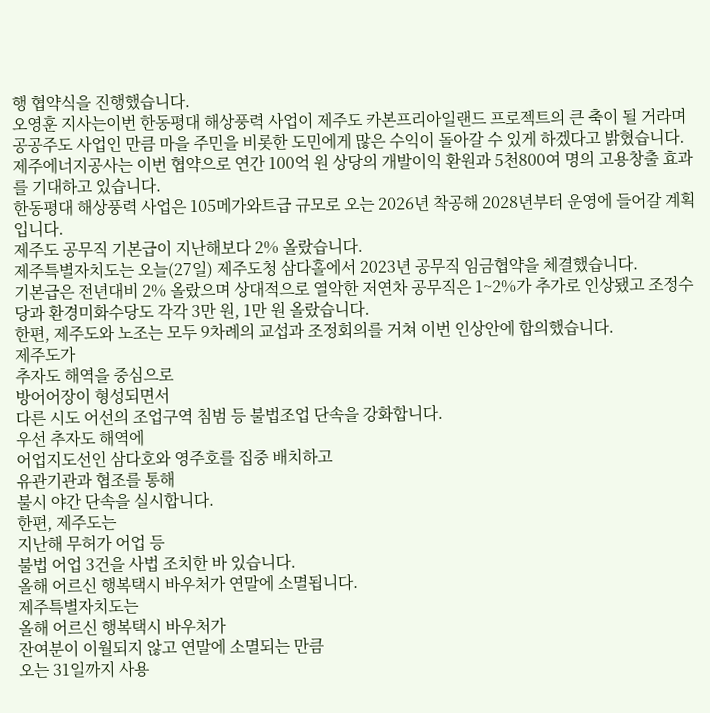행 협약식을 진행했습니다.
오영훈 지사는이번 한동평대 해상풍력 사업이 제주도 카본프리아일랜드 프로젝트의 큰 축이 될 거라며 공공주도 사업인 만큼 마을 주민을 비롯한 도민에게 많은 수익이 돌아갈 수 있게 하겠다고 밝혔습니다.
제주에너지공사는 이번 협약으로 연간 100억 원 상당의 개발이익 환원과 5천800여 명의 고용창출 효과를 기대하고 있습니다.
한동평대 해상풍력 사업은 105메가와트급 규모로 오는 2026년 착공해 2028년부터 운영에 들어갈 계획입니다.
제주도 공무직 기본급이 지난해보다 2% 올랐습니다.
제주특별자치도는 오늘(27일) 제주도청 삼다홀에서 2023년 공무직 임금협약을 체결했습니다.
기본급은 전년대비 2% 올랐으며 상대적으로 열악한 저연차 공무직은 1~2%가 추가로 인상됐고 조정수당과 환경미화수당도 각각 3만 원, 1만 원 올랐습니다.
한편, 제주도와 노조는 모두 9차례의 교섭과 조정회의를 거쳐 이번 인상안에 합의했습니다.
제주도가
추자도 해역을 중심으로
방어어장이 형성되면서
다른 시도 어선의 조업구역 침범 등 불법조업 단속을 강화합니다.
우선 추자도 해역에
어업지도선인 삼다호와 영주호를 집중 배치하고
유관기관과 협조를 통해
불시 야간 단속을 실시합니다.
한편, 제주도는
지난해 무허가 어업 등
불법 어업 3건을 사법 조치한 바 있습니다.
올해 어르신 행복택시 바우처가 연말에 소멸됩니다.
제주특별자치도는
올해 어르신 행복택시 바우처가
잔여분이 이월되지 않고 연말에 소멸되는 만큼
오는 31일까지 사용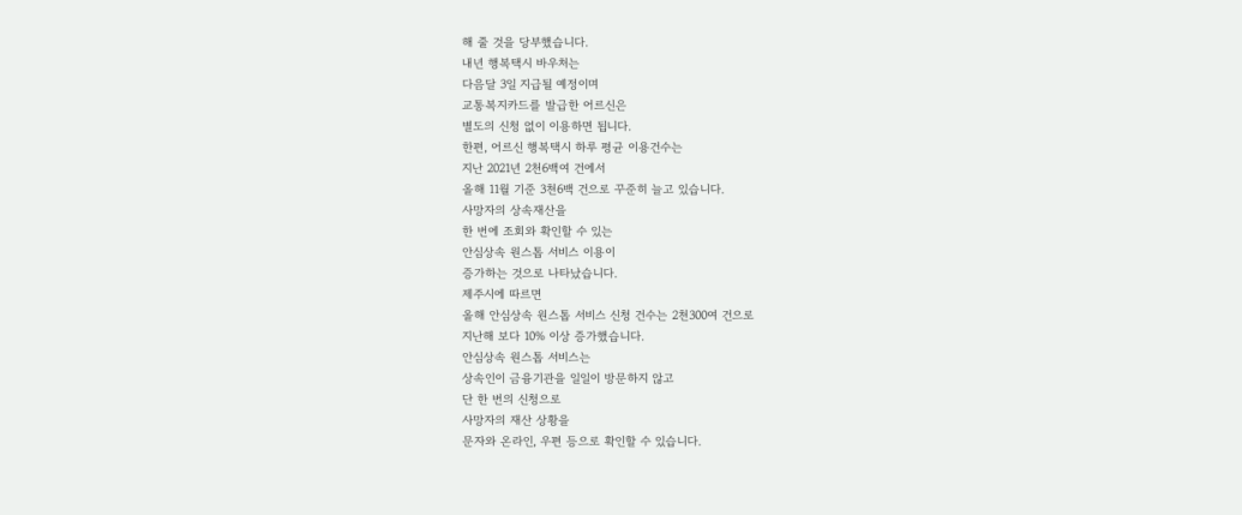해 줄 것을 당부했습니다.
내년 행복택시 바우처는
다음달 3일 지급될 예정이며
교통복지카드를 발급한 어르신은
별도의 신청 없이 이용하면 됩니다.
한편, 어르신 행복택시 하루 평균 이용건수는
지난 2021년 2천6백여 건에서
올해 11월 기준 3천6백 건으로 꾸준히 늘고 있습니다.
사망자의 상속재산을
한 번에 조회와 확인할 수 있는
안심상속 원스톱 서비스 이용이
증가하는 것으로 나타났습니다.
제주시에 따르면
올해 안심상속 원스톱 서비스 신청 건수는 2천300여 건으로
지난해 보다 10% 이상 증가했습니다.
안심상속 원스톱 서비스는
상속인이 금융기관을 일일이 방문하지 않고
단 한 번의 신청으로
사망자의 재산 상황을
문자와 온라인, 우편 등으로 확인할 수 있습니다.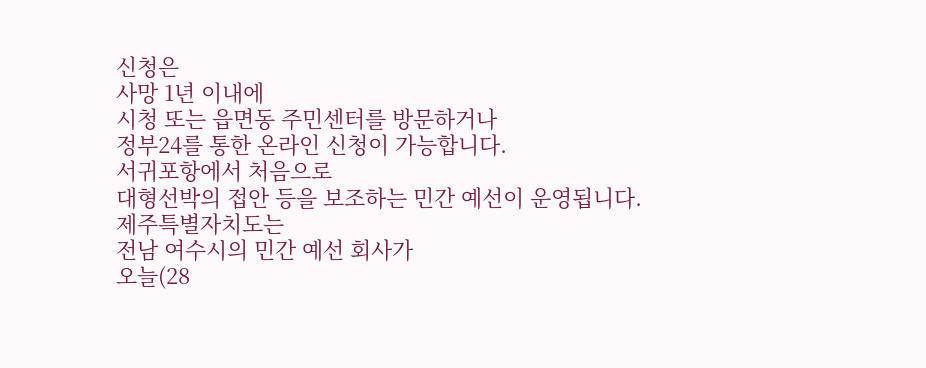신청은
사망 1년 이내에
시청 또는 읍면동 주민센터를 방문하거나
정부24를 통한 온라인 신청이 가능합니다.
서귀포항에서 처음으로
대형선박의 접안 등을 보조하는 민간 예선이 운영됩니다.
제주특별자치도는
전남 여수시의 민간 예선 회사가
오늘(28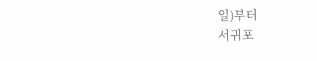일)부터
서귀포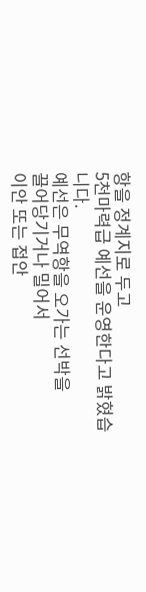항을 정계지로 두고
5천마력급 예선을 운영한다고 밝혔습니다.
예선은 무역항을 오가는 선박을
끌어당기거나 밀어서
이안 또는 접안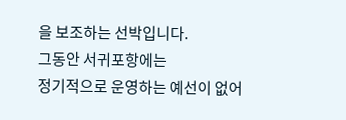을 보조하는 선박입니다.
그동안 서귀포항에는
정기적으로 운영하는 예선이 없어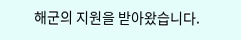해군의 지원을 받아왔습니다.